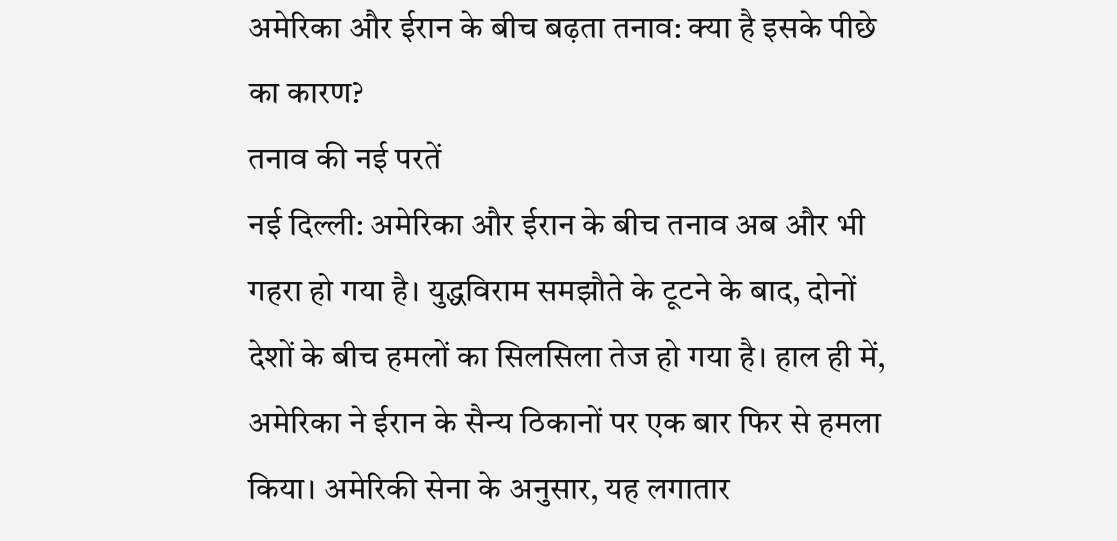अमेरिका और ईरान के बीच बढ़ता तनाव: क्या है इसके पीछे का कारण?
तनाव की नई परतें
नई दिल्ली: अमेरिका और ईरान के बीच तनाव अब और भी गहरा हो गया है। युद्धविराम समझौते के टूटने के बाद, दोनों देशों के बीच हमलों का सिलसिला तेज हो गया है। हाल ही में, अमेरिका ने ईरान के सैन्य ठिकानों पर एक बार फिर से हमला किया। अमेरिकी सेना के अनुसार, यह लगातार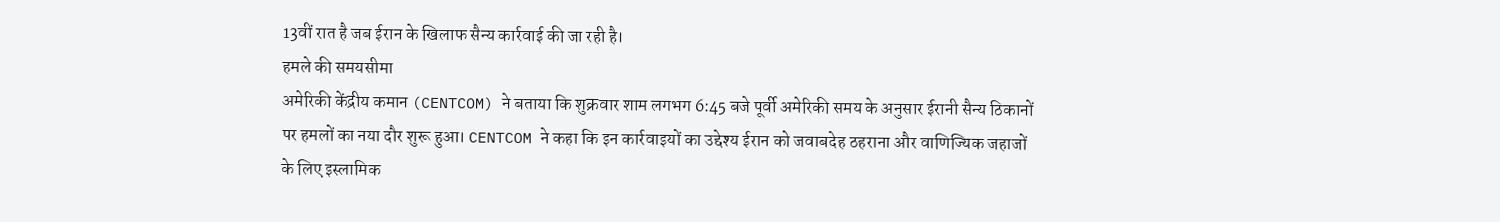13वीं रात है जब ईरान के खिलाफ सैन्य कार्रवाई की जा रही है।
हमले की समयसीमा
अमेरिकी केंद्रीय कमान (CENTCOM) ने बताया कि शुक्रवार शाम लगभग 6:45 बजे पूर्वी अमेरिकी समय के अनुसार ईरानी सैन्य ठिकानों पर हमलों का नया दौर शुरू हुआ। CENTCOM ने कहा कि इन कार्रवाइयों का उद्देश्य ईरान को जवाबदेह ठहराना और वाणिज्यिक जहाजों के लिए इस्लामिक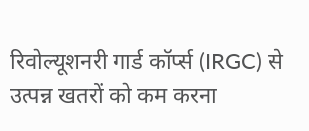रिवोल्यूशनरी गार्ड कॉर्प्स (IRGC) से उत्पन्न खतरों को कम करना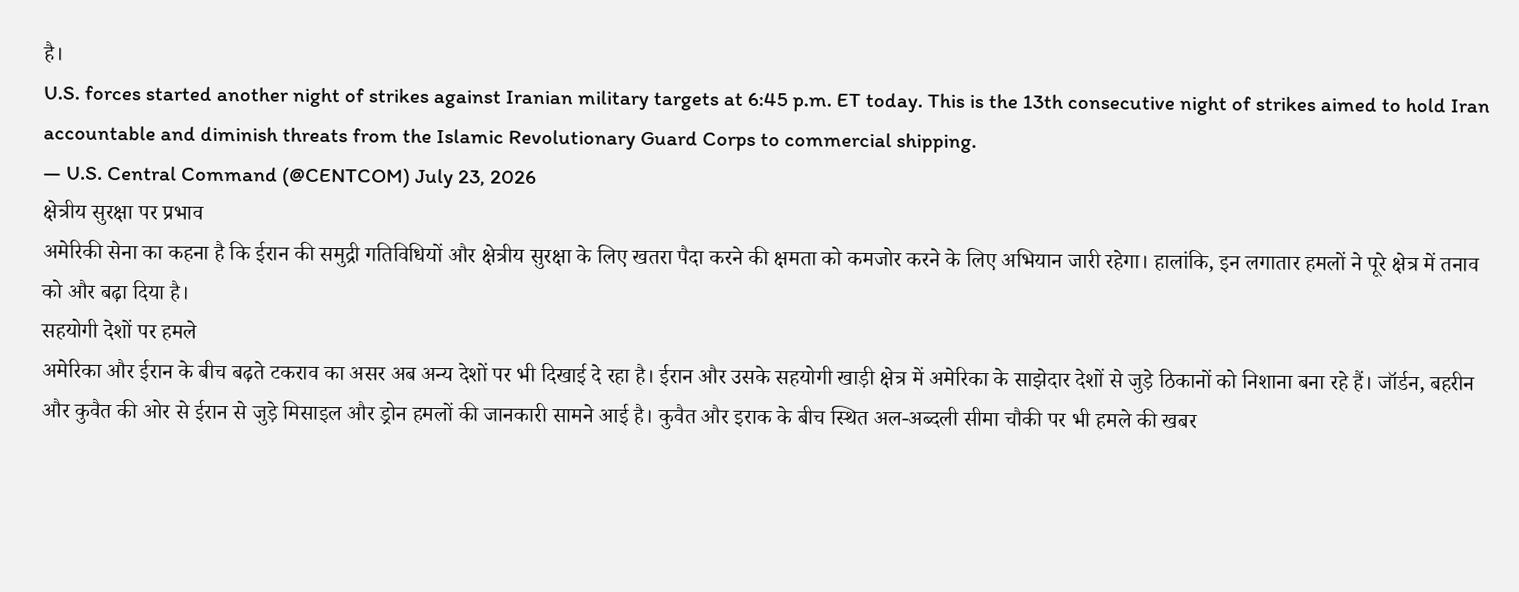है।
U.S. forces started another night of strikes against Iranian military targets at 6:45 p.m. ET today. This is the 13th consecutive night of strikes aimed to hold Iran accountable and diminish threats from the Islamic Revolutionary Guard Corps to commercial shipping.
— U.S. Central Command (@CENTCOM) July 23, 2026
क्षेत्रीय सुरक्षा पर प्रभाव
अमेरिकी सेना का कहना है कि ईरान की समुद्री गतिविधियों और क्षेत्रीय सुरक्षा के लिए खतरा पैदा करने की क्षमता को कमजोर करने के लिए अभियान जारी रहेगा। हालांकि, इन लगातार हमलों ने पूरे क्षेत्र में तनाव को और बढ़ा दिया है।
सहयोगी देशों पर हमले
अमेरिका और ईरान के बीच बढ़ते टकराव का असर अब अन्य देशों पर भी दिखाई दे रहा है। ईरान और उसके सहयोगी खाड़ी क्षेत्र में अमेरिका के साझेदार देशों से जुड़े ठिकानों को निशाना बना रहे हैं। जॉर्डन, बहरीन और कुवैत की ओर से ईरान से जुड़े मिसाइल और ड्रोन हमलों की जानकारी सामने आई है। कुवैत और इराक के बीच स्थित अल-अब्दली सीमा चौकी पर भी हमले की खबर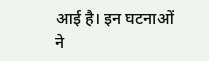आई है। इन घटनाओं ने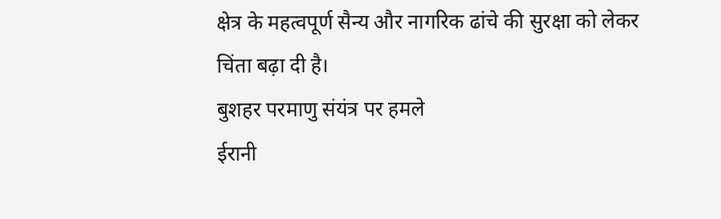क्षेत्र के महत्वपूर्ण सैन्य और नागरिक ढांचे की सुरक्षा को लेकर चिंता बढ़ा दी है।
बुशहर परमाणु संयंत्र पर हमले
ईरानी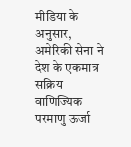मीडिया के अनुसार, अमेरिकी सेना ने देश के एकमात्र सक्रिय वाणिज्यिक परमाणु ऊर्जा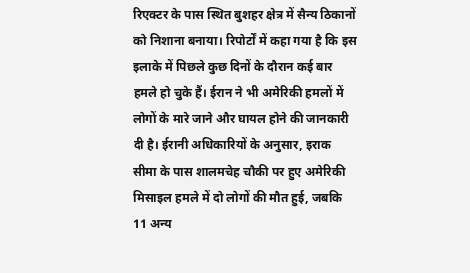रिएक्टर के पास स्थित बुशहर क्षेत्र में सैन्य ठिकानों को निशाना बनाया। रिपोर्टों में कहा गया है कि इस इलाके में पिछले कुछ दिनों के दौरान कई बार हमले हो चुके हैं। ईरान ने भी अमेरिकी हमलों में लोगों के मारे जाने और घायल होने की जानकारी दी है। ईरानी अधिकारियों के अनुसार, इराक सीमा के पास शालमचेह चौकी पर हुए अमेरिकी मिसाइल हमले में दो लोगों की मौत हुई, जबकि 11 अन्य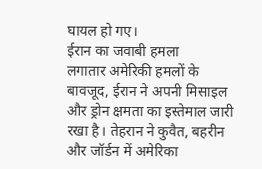घायल हो गए।
ईरान का जवाबी हमला
लगातार अमेरिकी हमलों के बावजूद, ईरान ने अपनी मिसाइल और ड्रोन क्षमता का इस्तेमाल जारी रखा है। तेहरान ने कुवैत, बहरीन और जॉर्डन में अमेरिका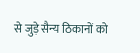से जुड़े सैन्य ठिकानों को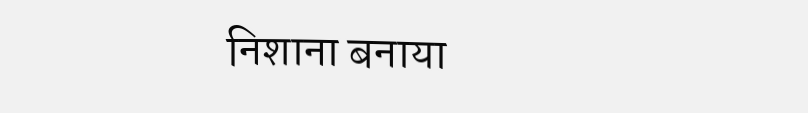निशाना बनाया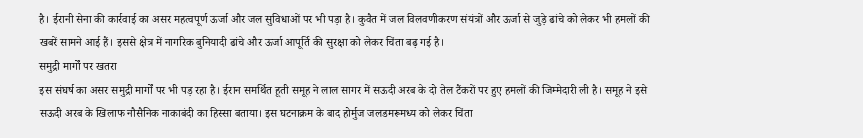है। ईरानी सेना की कार्रवाई का असर महत्वपूर्ण ऊर्जा और जल सुविधाओं पर भी पड़ा है। कुवैत में जल विलवणीकरण संयंत्रों और ऊर्जा से जुड़े ढांचे को लेकर भी हमलों की खबरें सामने आई हैं। इससे क्षेत्र में नागरिक बुनियादी ढांचे और ऊर्जा आपूर्ति की सुरक्षा को लेकर चिंता बढ़ गई है।
समुद्री मार्गों पर खतरा
इस संघर्ष का असर समुद्री मार्गों पर भी पड़ रहा है। ईरान समर्थित हूती समूह ने लाल सागर में सऊदी अरब के दो तेल टैंकरों पर हुए हमलों की जिम्मेदारी ली है। समूह ने इसे सऊदी अरब के खिलाफ नौसैनिक नाकाबंदी का हिस्सा बताया। इस घटनाक्रम के बाद होर्मुज जलडमरूमध्य को लेकर चिंता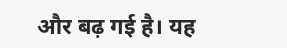और बढ़ गई है। यह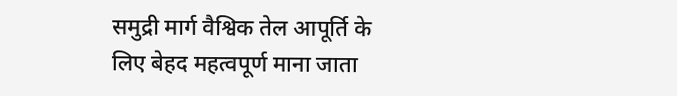समुद्री मार्ग वैश्विक तेल आपूर्ति के लिए बेहद महत्वपूर्ण माना जाता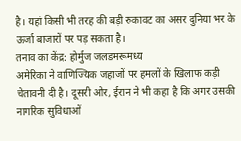है। यहां किसी भी तरह की बड़ी रुकावट का असर दुनिया भर के ऊर्जा बाजारों पर पड़ सकता है।
तनाव का केंद्र: होर्मुज जलडमरूमध्य
अमेरिका ने वाणिज्यिक जहाजों पर हमलों के खिलाफ कड़ी चेतावनी दी है। दूसरी ओर, ईरान ने भी कहा है कि अगर उसकी नागरिक सुविधाओं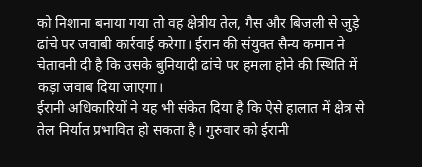को निशाना बनाया गया तो वह क्षेत्रीय तेल, गैस और बिजली से जुड़े ढांचे पर जवाबी कार्रवाई करेगा। ईरान की संयुक्त सैन्य कमान ने चेतावनी दी है कि उसके बुनियादी ढांचे पर हमला होने की स्थिति में कड़ा जवाब दिया जाएगा।
ईरानी अधिकारियों ने यह भी संकेत दिया है कि ऐसे हालात में क्षेत्र से तेल निर्यात प्रभावित हो सकता है। गुरुवार को ईरानी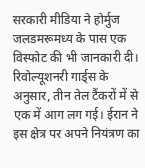सरकारी मीडिया ने होर्मुज जलडमरूमध्य के पास एक विस्फोट की भी जानकारी दी। रिवोल्यूशनरी गार्ड्स के अनुसार, तीन तेल टैंकरों में से एक में आग लग गई। ईरान ने इस क्षेत्र पर अपने नियंत्रण का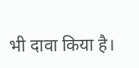भी दावा किया है।